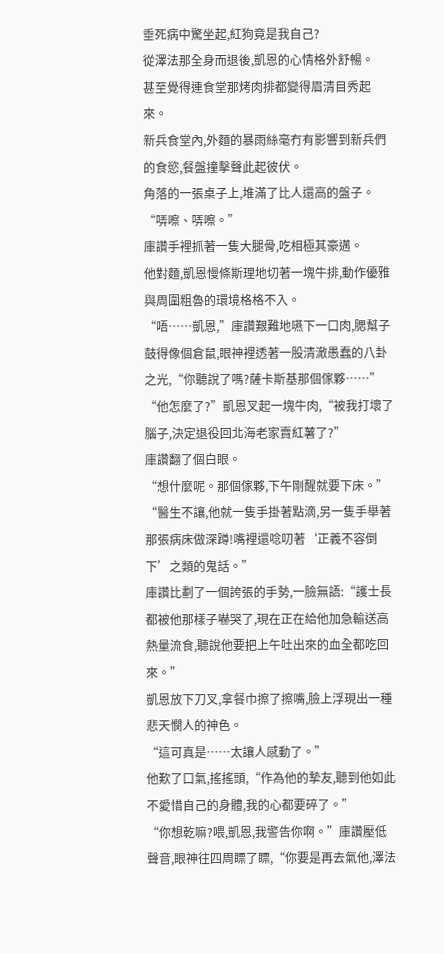垂死病中驚坐起,紅狗竟是我自己?
從澤法那全身而退後,凱恩的心情格外舒暢。
甚至覺得連食堂那烤肉排都變得眉清目秀起來。
新兵食堂內,外麵的暴雨絲毫冇有影響到新兵們的食慾,餐盤撞擊聲此起彼伏。
角落的一張桌子上,堆滿了比人還高的盤子。
“哢嚓、哢嚓。”
庫讚手裡抓著一隻大腿骨,吃相極其豪邁。
他對麵,凱恩慢條斯理地切著一塊牛排,動作優雅與周圍粗魯的環境格格不入。
“唔……凱恩,”庫讚艱難地嚥下一口肉,腮幫子鼓得像個倉鼠,眼神裡透著一股清澈愚蠢的八卦之光,“你聽說了嗎?薩卡斯基那個傢夥……”
“他怎麼了?”凱恩叉起一塊牛肉,“被我打壞了腦子,決定退役回北海老家賣紅薯了?”
庫讚翻了個白眼。
“想什麼呢。那個傢夥,下午剛醒就要下床。”
“醫生不讓,他就一隻手掛著點滴,另一隻手舉著那張病床做深蹲!嘴裡還唸叨著‘正義不容倒下’之類的鬼話。”
庫讚比劃了一個誇張的手勢,一臉無語:“護士長都被他那樣子嚇哭了,現在正在給他加急輸送高熱量流食,聽說他要把上午吐出來的血全都吃回來。”
凱恩放下刀叉,拿餐巾擦了擦嘴,臉上浮現出一種悲天憫人的神色。
“這可真是……太讓人感動了。”
他歎了口氣,搖搖頭,“作為他的摯友,聽到他如此不愛惜自己的身體,我的心都要碎了。”
“你想乾嘛?喂,凱恩,我警告你啊。”庫讚壓低聲音,眼神往四周瞟了瞟,“你要是再去氣他,澤法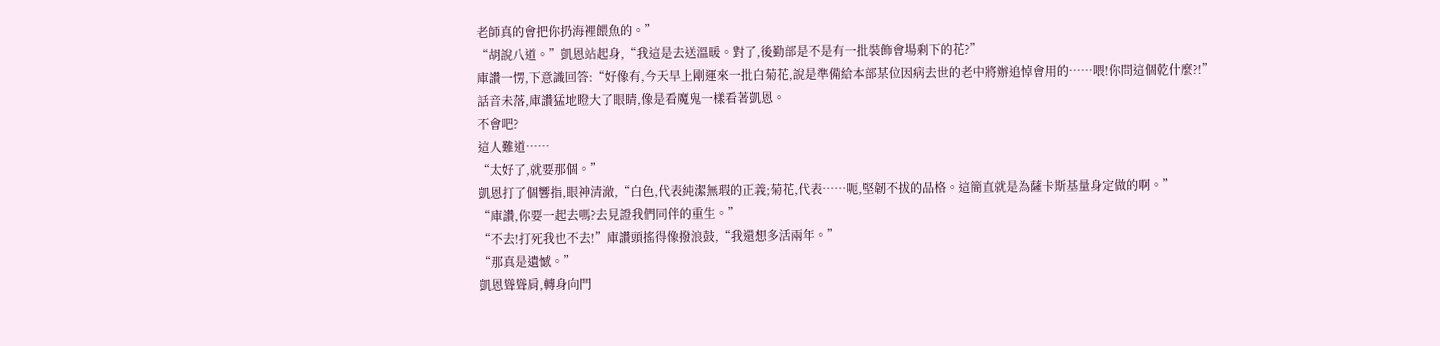老師真的會把你扔海裡餵魚的。”
“胡說八道。”凱恩站起身,“我這是去送溫暖。對了,後勤部是不是有一批裝飾會場剩下的花?”
庫讚一愣,下意識回答:“好像有,今天早上剛運來一批白菊花,說是準備給本部某位因病去世的老中將辦追悼會用的……喂!你問這個乾什麼?!”
話音未落,庫讚猛地瞪大了眼睛,像是看魔鬼一樣看著凱恩。
不會吧?
這人難道……
“太好了,就要那個。”
凱恩打了個響指,眼神清澈,“白色,代表純潔無瑕的正義;菊花,代表……呃,堅韌不拔的品格。這簡直就是為薩卡斯基量身定做的啊。”
“庫讚,你要一起去嗎?去見證我們同伴的重生。”
“不去!打死我也不去!”庫讚頭搖得像撥浪鼓,“我還想多活兩年。”
“那真是遺憾。”
凱恩聳聳肩,轉身向門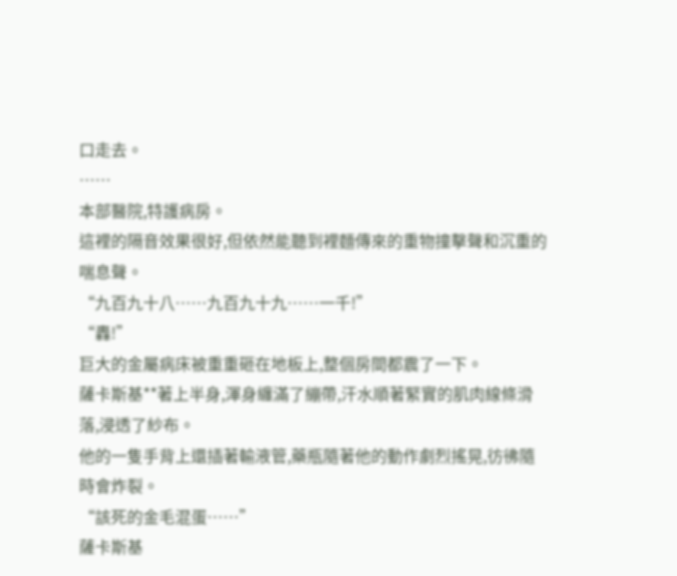口走去。
……
本部醫院,特護病房。
這裡的隔音效果很好,但依然能聽到裡麵傳來的重物撞擊聲和沉重的喘息聲。
“九百九十八……九百九十九……一千!”
“轟!”
巨大的金屬病床被重重砸在地板上,整個房間都震了一下。
薩卡斯基**著上半身,渾身纏滿了繃帶,汗水順著緊實的肌肉線條滑落,浸透了紗布。
他的一隻手背上還插著輸液管,藥瓶隨著他的動作劇烈搖晃,彷彿隨時會炸裂。
“該死的金毛混蛋……”
薩卡斯基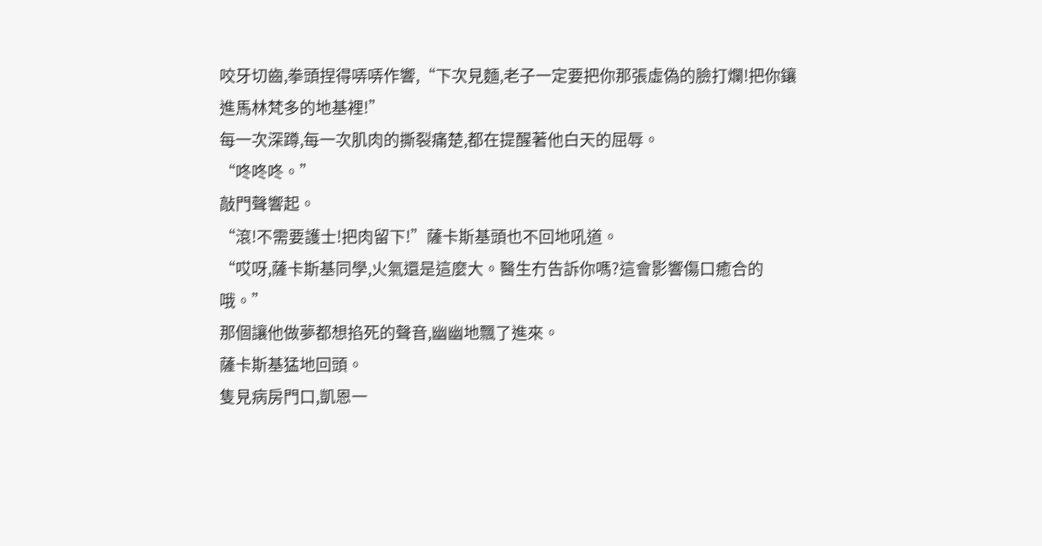咬牙切齒,拳頭捏得哢哢作響,“下次見麵,老子一定要把你那張虛偽的臉打爛!把你鑲進馬林梵多的地基裡!”
每一次深蹲,每一次肌肉的撕裂痛楚,都在提醒著他白天的屈辱。
“咚咚咚。”
敲門聲響起。
“滾!不需要護士!把肉留下!”薩卡斯基頭也不回地吼道。
“哎呀,薩卡斯基同學,火氣還是這麼大。醫生冇告訴你嗎?這會影響傷口癒合的哦。”
那個讓他做夢都想掐死的聲音,幽幽地飄了進來。
薩卡斯基猛地回頭。
隻見病房門口,凱恩一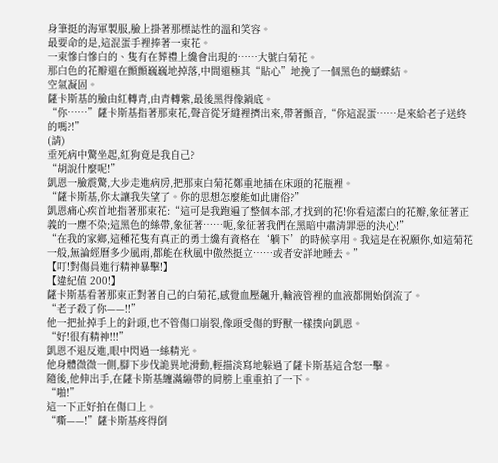身筆挺的海軍製服,臉上掛著那標誌性的溫和笑容。
最要命的是,這混蛋手裡捧著一束花。
一束慘白慘白的、隻有在葬禮上纔會出現的……大號白菊花。
那白色的花瓣還在顫顫巍巍地掉落,中間還極其“貼心”地挽了一個黑色的蝴蝶結。
空氣凝固。
薩卡斯基的臉由紅轉青,由青轉紫,最後黑得像鍋底。
“你……”薩卡斯基指著那束花,聲音從牙縫裡擠出來,帶著顫音,“你這混蛋……是來給老子送終的嗎?!”
(請)
垂死病中驚坐起,紅狗竟是我自己?
“胡說什麼呢!”
凱恩一臉震驚,大步走進病房,把那束白菊花鄭重地插在床頭的花瓶裡。
“薩卡斯基,你太讓我失望了。你的思想怎麼能如此庸俗?”
凱恩痛心疾首地指著那束花:“這可是我跑遍了整個本部,才找到的花!你看這潔白的花瓣,象征著正義的一塵不染;這黑色的絲帶,象征著……呃,象征著我們在黑暗中肅清罪惡的決心!”
“在我的家鄉,這種花隻有真正的勇士纔有資格在‘躺下’的時候享用。我這是在祝願你,如這菊花一般,無論經曆多少風雨,都能在秋風中傲然挺立……或者安詳地睡去。”
【叮!對傷員進行精神暴擊!】
【違紀值 200!】
薩卡斯基看著那束正對著自己的白菊花,感覺血壓飆升,輸液管裡的血液都開始倒流了。
“老子殺了你——!!”
他一把扯掉手上的針頭,也不管傷口崩裂,像頭受傷的野獸一樣撲向凱恩。
“好!很有精神!!!”
凱恩不退反進,眼中閃過一絲精光。
他身體微微一側,腳下步伐詭異地滑動,輕描淡寫地躲過了薩卡斯基這含怒一擊。
隨後,他伸出手,在薩卡斯基纏滿繃帶的肩膀上重重拍了一下。
“啪!”
這一下正好拍在傷口上。
“嘶——!”薩卡斯基疼得倒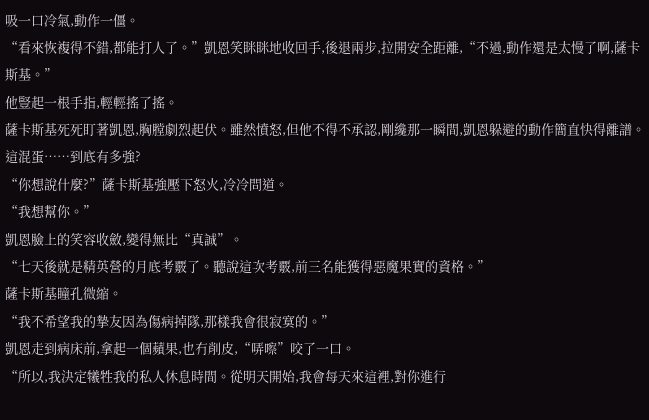吸一口冷氣,動作一僵。
“看來恢複得不錯,都能打人了。”凱恩笑眯眯地收回手,後退兩步,拉開安全距離,“不過,動作還是太慢了啊,薩卡斯基。”
他豎起一根手指,輕輕搖了搖。
薩卡斯基死死盯著凱恩,胸膛劇烈起伏。雖然憤怒,但他不得不承認,剛纔那一瞬間,凱恩躲避的動作簡直快得離譜。
這混蛋……到底有多強?
“你想說什麼?”薩卡斯基強壓下怒火,冷冷問道。
“我想幫你。”
凱恩臉上的笑容收斂,變得無比“真誠”。
“七天後就是精英營的月底考覈了。聽說這次考覈,前三名能獲得惡魔果實的資格。”
薩卡斯基瞳孔微縮。
“我不希望我的摯友因為傷病掉隊,那樣我會很寂寞的。”
凱恩走到病床前,拿起一個蘋果,也冇削皮,“哢嚓”咬了一口。
“所以,我決定犧牲我的私人休息時間。從明天開始,我會每天來這裡,對你進行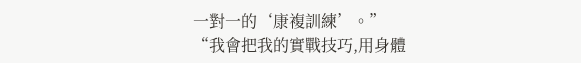一對一的‘康複訓練’。”
“我會把我的實戰技巧,用身體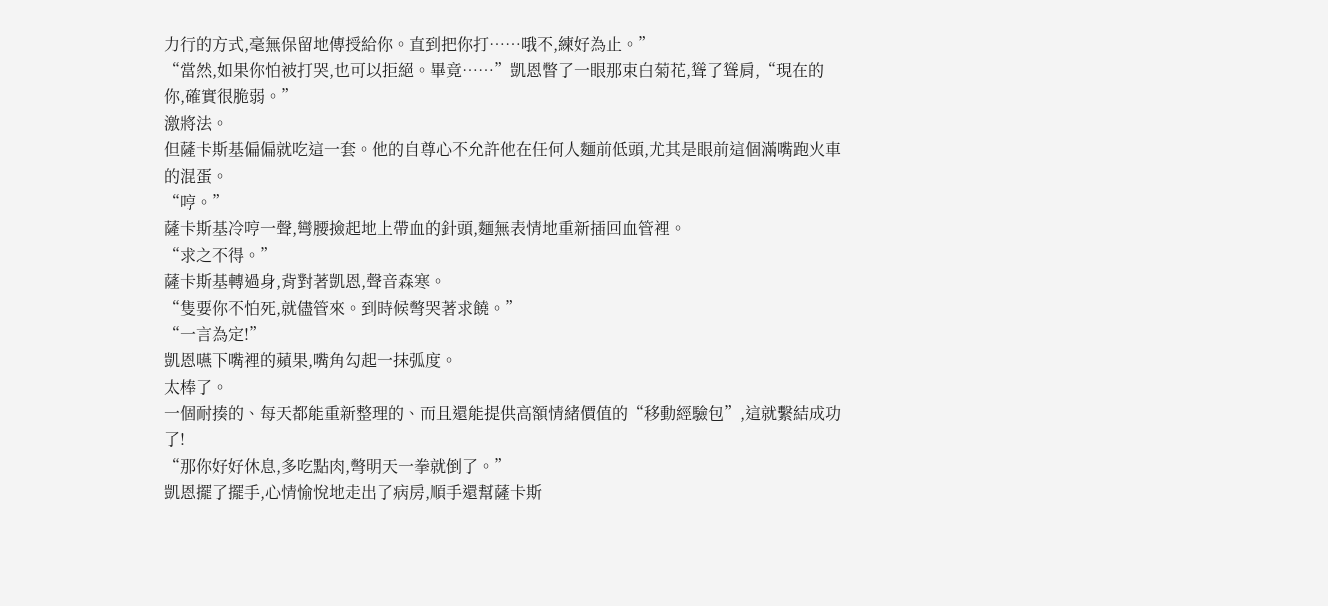力行的方式,毫無保留地傳授給你。直到把你打……哦不,練好為止。”
“當然,如果你怕被打哭,也可以拒絕。畢竟……”凱恩瞥了一眼那束白菊花,聳了聳肩,“現在的你,確實很脆弱。”
激將法。
但薩卡斯基偏偏就吃這一套。他的自尊心不允許他在任何人麵前低頭,尤其是眼前這個滿嘴跑火車的混蛋。
“哼。”
薩卡斯基冷哼一聲,彎腰撿起地上帶血的針頭,麵無表情地重新插回血管裡。
“求之不得。”
薩卡斯基轉過身,背對著凱恩,聲音森寒。
“隻要你不怕死,就儘管來。到時候彆哭著求饒。”
“一言為定!”
凱恩嚥下嘴裡的蘋果,嘴角勾起一抹弧度。
太棒了。
一個耐揍的、每天都能重新整理的、而且還能提供高額情緒價值的“移動經驗包”,這就繫結成功了!
“那你好好休息,多吃點肉,彆明天一拳就倒了。”
凱恩擺了擺手,心情愉悅地走出了病房,順手還幫薩卡斯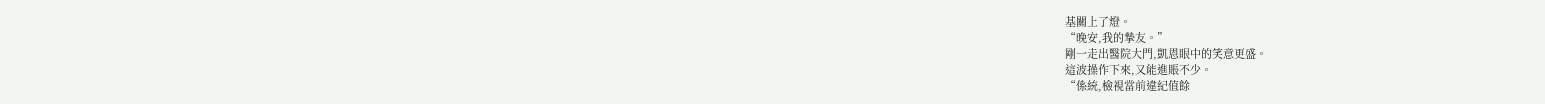基關上了燈。
“晚安,我的摯友。”
剛一走出醫院大門,凱恩眼中的笑意更盛。
這波操作下來,又能進賬不少。
“係統,檢視當前違紀值餘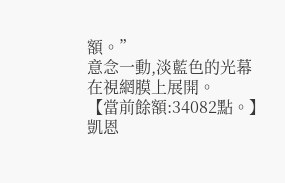額。”
意念一動,淡藍色的光幕在視網膜上展開。
【當前餘額:34082點。】
凱恩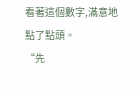看著這個數字,滿意地點了點頭。
“先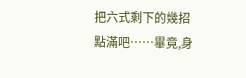把六式剩下的幾招點滿吧……畢竟,身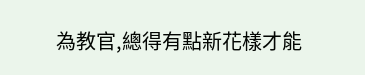為教官,總得有點新花樣才能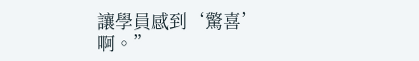讓學員感到‘驚喜’啊。”